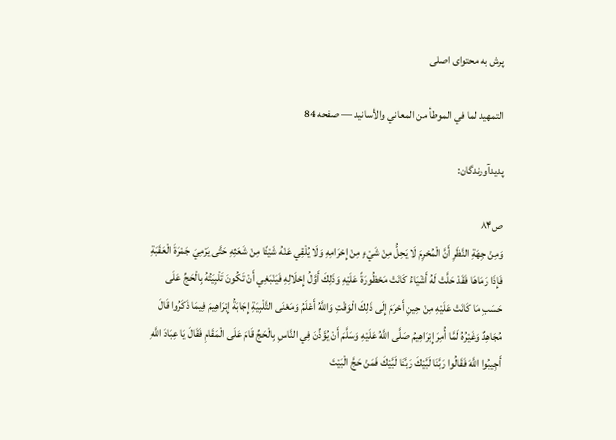پرش به محتوای اصلی

التمهيد لما في الموطأ من المعاني والأسانيد — صفحه 84

پدیدآورندگان:

ص۸۴
وَمِنْ جِهَةِ النَّظَرِ أَنَّ الْمُحْرِمَ لَا يَحِلُّ مِنْ شَيْءٍ مِنْ إِحْرَامِهِ وَلَا يُلْقِي عَنْهُ شَيْئًا مِنْ شَعَثِهِ حَتَّى يَرْمِيَ جَمْرَةَ الْعَقَبَةِ فَإِذَا رَمَاهَا فَقَدْ حَلَّتْ لَهُ أَشْيَاءُ كَانَتْ مَحْظُورَةً عَلَيْهِ وَذَلِكَ أَوَّلُ إِحْلَالِهِ فَيَنْبَغِي أَنْ تَكُونَ تَلْبِيَتُهُ بِالْحَجِّ عَلَى حَسَبِ مَا كَانَتْ عَلَيْهِ مِنْ حِينِ أَحْرَمَ إِلَى ذَلِكَ الْوَقْتِ وَاللَّهُ أَعْلَمُ وَمَعْنَى التَّلْبِيَةِ إِجَابَةُ إِبْرَاهِيمَ فِيمَا ذَكَرُوا قَالَ مُجَاهِدٌ وَغَيْرُهُ لَمَّا أُمِرَ إِبْرَاهِيمُ صَلَّى اللَّهُ عَلَيْهِ وَسَلَّمَ أَنْ يُؤَذِّنَ فِي النَّاسِ بِالْحَجِّ قَامَ عَلَى الْمَقَامِ فَقَالَ يَا عِبَادَ اللَّهِ أَجِيبُوا اللَّهَ فَقَالُوا رَبَّنَا لَبَّيْكَ رَبَّنَا لَبَّيْكَ فَمَنْ حَجَّ الْبَيْتَ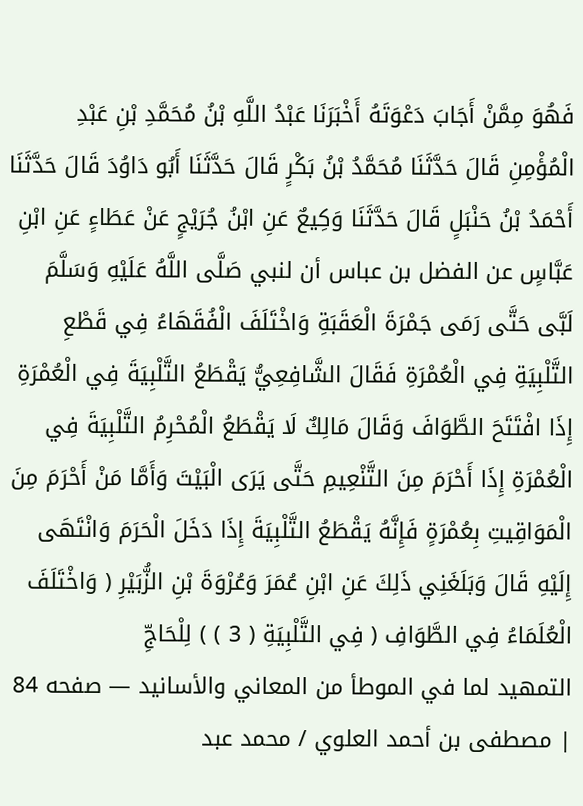فَهُوَ مِمَّنْ أَجَابَ دَعْوَتَهُ أَخْبَرَنَا عَبْدُ اللَّهِ بْنُ مُحَمَّدِ بْنِ عَبْدِ الْمُؤْمِنِ قَالَ حَدَّثَنَا مُحَمَّدُ بْنُ بَكْرٍ قَالَ حَدَّثَنَا أَبُو دَاوُدَ قَالَ حَدَّثَنَا أَحْمَدُ بْنُ حَنْبَلٍ قَالَ حَدَّثَنَا وَكِيعٌ عَنِ ابْنُ جُرَيْجٍ عَنْ عَطَاءٍ عَنِ ابْنِ عَبَّاسٍ عن الفضل بن عباس أن لنبي صَلَّى اللَّهُ عَلَيْهِ وَسَلَّمَ لَبَّى حَتَّى رَمَى جَمْرَةَ الْعَقَبَةِ وَاخْتَلَفَ الْفُقَهَاءُ فِي قَطْعِ التَّلْبِيَةِ فِي الْعُمْرَةِ فَقَالَ الشَّافِعِيُّ يَقْطَعُ التَّلْبِيَةَ فِي الْعُمْرَةِ إِذَا افْتَتَحَ الطَّوَافَ وَقَالَ مَالِكٌ لَا يَقْطَعُ الْمُحْرِمُ التَّلْبِيَةَ فِي الْعُمْرَةِ إِذَا أَحْرَمَ مِنَ التَّنْعِيمِ حَتَّى يَرَى الْبَيْتَ وَأَمَّا مَنْ أَحْرَمَ مِنَ الْمَوَاقِيتِ بِعُمْرَةٍ فَإِنَّهُ يَقْطَعُ التَّلْبِيَةَ إِذَا دَخَلَ الْحَرَمَ وَانْتَهَى إِلَيْهِ قَالَ وَبَلَغَنِي ذَلِكَ عَنِ ابْنِ عُمَرَ وَعُرْوَةَ بْنِ الزُّبَيْرِ ( وَاخْتَلَفَ الْعُلَمَاءُ فِي الطَّوَافِ ( فِي التَّلْبِيَةِ ( 3 ) ) لِلْحَاجِّ
التمهيد لما في الموطأ من المعاني والأسانيد — صفحه 84 | مصطفى بن أحمد العلوي / محمد عبد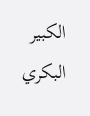الكبير البكري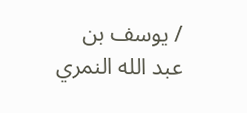/ يوسف بن عبد الله النمري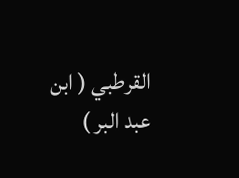القرطبي ( ابن عبد البر )